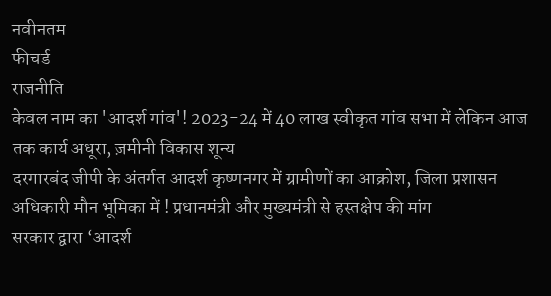नवीनतम
फीचर्ड
राजनीति
केवल नाम का 'आदर्श गांव'! 2023-24 में 40 लाख स्वीकृत गांव सभा में लेकिन आज तक कार्य अधूरा, ज़मीनी विकास शून्य
दरगारबंद जीपी के अंतर्गत आदर्श कृष्णनगर में ग्रामीणों का आक्रोश, जिला प्रशासन अधिकारी मौन भूमिका में ! प्रधानमंत्री और मुख्यमंत्री से हस्तक्षेप की मांग
सरकार द्वारा ‘आदर्श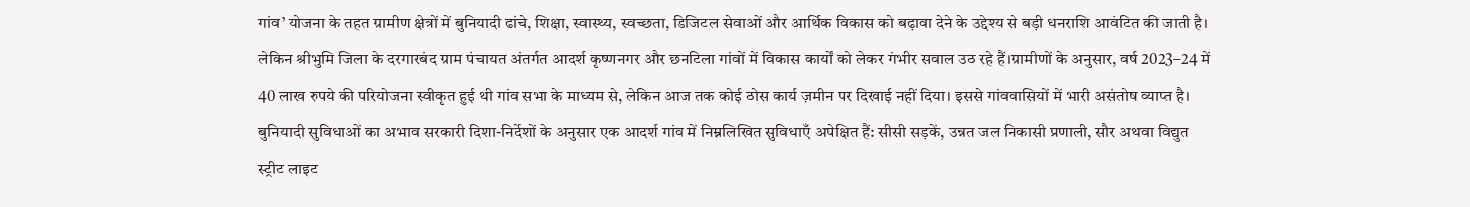गांव’ योजना के तहत ग्रामीण क्षेत्रों में बुनियादी ढांचे, शिक्षा, स्वास्थ्य, स्वच्छता, डिजिटल सेवाओं और आर्थिक विकास को बढ़ावा देने के उद्देश्य से बड़ी धनराशि आवंटित की जाती है। लेकिन श्रीभुमि जिला के दरगारबंद ग्राम पंचायत अंतर्गत आदर्श कृष्णनगर और छनटिला गांवों में विकास कार्यों को लेकर गंभीर सवाल उठ रहे हैं।ग्रामीणों के अनुसार, वर्ष 2023–24 में 40 लाख रुपये की परियोजना स्वीकृत हुई थी गांव सभा के माध्यम से, लेकिन आज तक कोई ठोस कार्य ज़मीन पर दिखाई नहीं दिया। इससे गांववासियों में भारी असंतोष व्याप्त है।
बुनियादी सुविधाओं का अभाव सरकारी दिशा-निर्देशों के अनुसार एक आदर्श गांव में निम्नलिखित सुविधाएँ अपेक्षित हैं: सीसी सड़कें, उन्नत जल निकासी प्रणाली, सौर अथवा विद्युत स्ट्रीट लाइट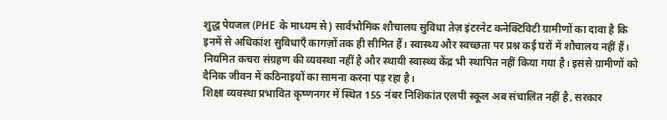शुद्ध पेयजल (PHE के माध्यम से) सार्वभौमिक शौचालय सुविधा तेज़ इंटरनेट कनेक्टिविटी ग्रामीणों का दावा है कि इनमें से अधिकांश सुविधाएँ कागज़ों तक ही सीमित हैं। स्वास्थ्य और स्वच्छता पर प्रश्न कई घरों में शौचालय नहीं हैं। नियमित कचरा संग्रहण की व्यवस्था नहीं है और स्थायी स्वास्थ्य केंद्र भी स्थापित नहीं किया गया है। इससे ग्रामीणों को दैनिक जीवन में कठिनाइयों का सामना करना पड़ रहा है।
शिक्षा व्यवस्था प्रभावित कृष्णनगर में स्थित 155 नंबर निशिकांत एलपी स्कूल अब संचालित नहीं है, सरकार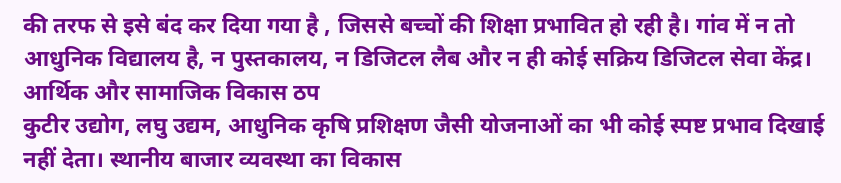की तरफ से इसे बंद कर दिया गया है , जिससे बच्चों की शिक्षा प्रभावित हो रही है। गांव में न तो आधुनिक विद्यालय है, न पुस्तकालय, न डिजिटल लैब और न ही कोई सक्रिय डिजिटल सेवा केंद्र।
आर्थिक और सामाजिक विकास ठप
कुटीर उद्योग, लघु उद्यम, आधुनिक कृषि प्रशिक्षण जैसी योजनाओं का भी कोई स्पष्ट प्रभाव दिखाई नहीं देता। स्थानीय बाजार व्यवस्था का विकास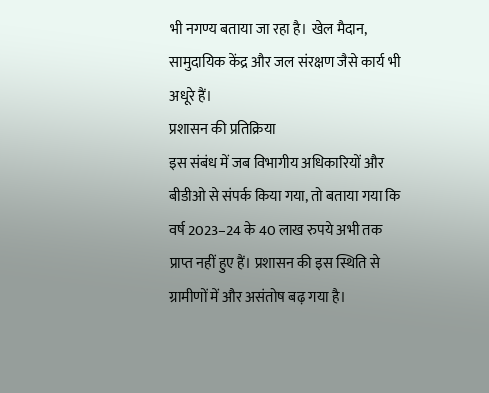भी नगण्य बताया जा रहा है। खेल मैदान, सामुदायिक केंद्र और जल संरक्षण जैसे कार्य भी अधूरे हैं।
प्रशासन की प्रतिक्रिया
इस संबंध में जब विभागीय अधिकारियों और बीडीओ से संपर्क किया गया, तो बताया गया कि वर्ष 2023–24 के 40 लाख रुपये अभी तक प्राप्त नहीं हुए हैं। प्रशासन की इस स्थिति से ग्रामीणों में और असंतोष बढ़ गया है।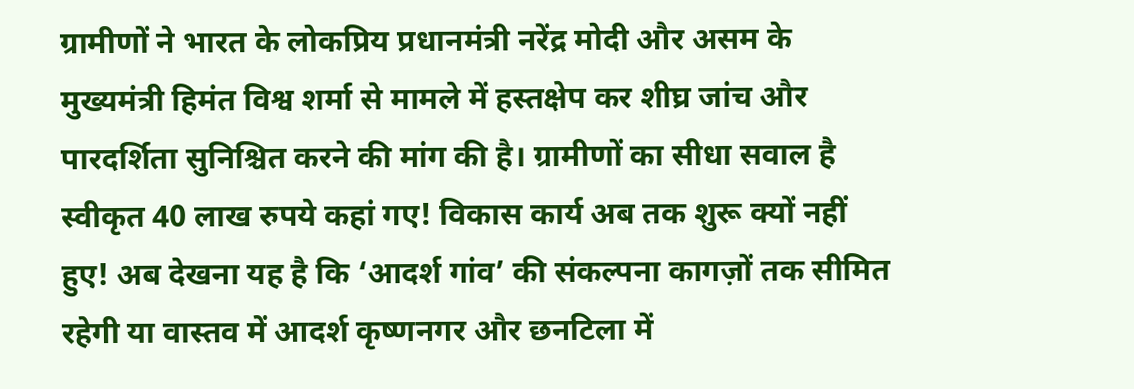ग्रामीणों ने भारत के लोकप्रिय प्रधानमंत्री नरेंद्र मोदी और असम के मुख्यमंत्री हिमंत विश्व शर्मा से मामले में हस्तक्षेप कर शीघ्र जांच और पारदर्शिता सुनिश्चित करने की मांग की है। ग्रामीणों का सीधा सवाल है स्वीकृत 40 लाख रुपये कहां गए! विकास कार्य अब तक शुरू क्यों नहीं हुए! अब देखना यह है कि ‘आदर्श गांव’ की संकल्पना कागज़ों तक सीमित रहेगी या वास्तव में आदर्श कृष्णनगर और छनटिला में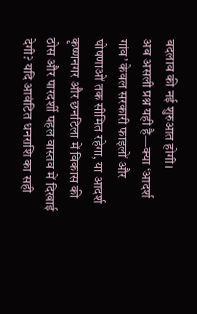बदलाव की नई शुरुआत होगी।
अब असली प्रश्न यही है—क्या ‘आदर्श गांव’ केवल सरकारी फाइलों और घोषणाओं तक सीमित रहेगा, या आदर्श कृष्णनगर और छनटिला में विकास की ठोस और पारदर्शी पहल वास्तव में दिखाई देगी? यदि आवंटित धनराशि का सही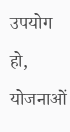उपयोग हो, योजनाओं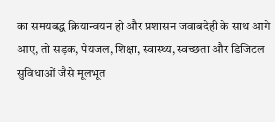का समयबद्ध क्रियान्वयन हो और प्रशासन जवाबदेही के साथ आगे आए, तो सड़क, पेयजल, शिक्षा, स्वास्थ्य, स्वच्छता और डिजिटल सुविधाओं जैसे मूलभूत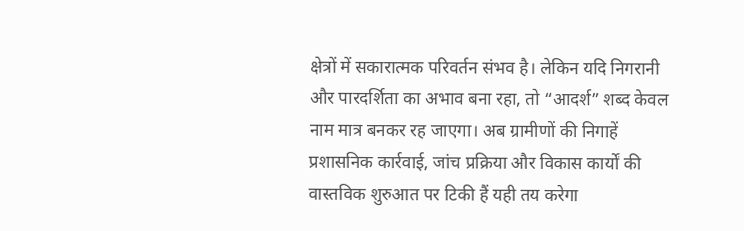क्षेत्रों में सकारात्मक परिवर्तन संभव है। लेकिन यदि निगरानी और पारदर्शिता का अभाव बना रहा, तो “आदर्श” शब्द केवल नाम मात्र बनकर रह जाएगा। अब ग्रामीणों की निगाहें प्रशासनिक कार्रवाई, जांच प्रक्रिया और विकास कार्यों की वास्तविक शुरुआत पर टिकी हैं यही तय करेगा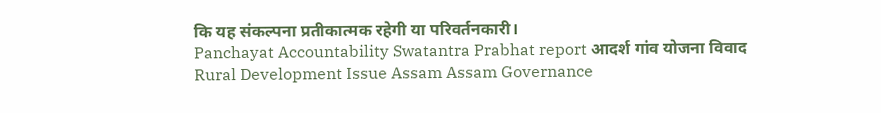कि यह संकल्पना प्रतीकात्मक रहेगी या परिवर्तनकारी।
Panchayat Accountability Swatantra Prabhat report आदर्श गांव योजना विवाद Rural Development Issue Assam Assam Governance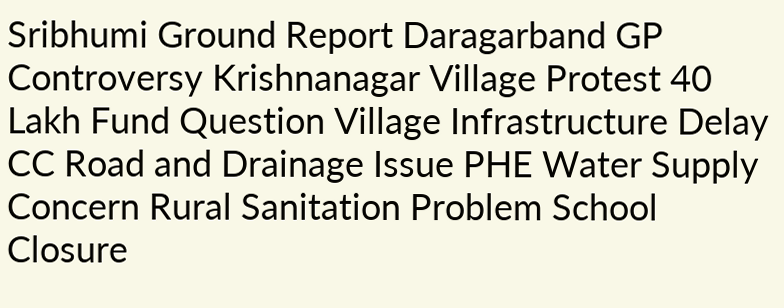Sribhumi Ground Report Daragarband GP Controversy Krishnanagar Village Protest 40 Lakh Fund Question Village Infrastructure Delay CC Road and Drainage Issue PHE Water Supply Concern Rural Sanitation Problem School Closure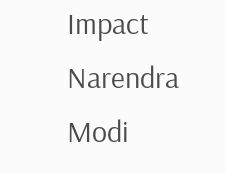Impact Narendra Modi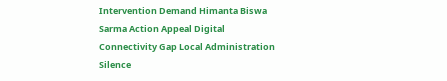Intervention Demand Himanta Biswa Sarma Action Appeal Digital Connectivity Gap Local Administration Silence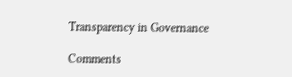Transparency in Governance

Comments